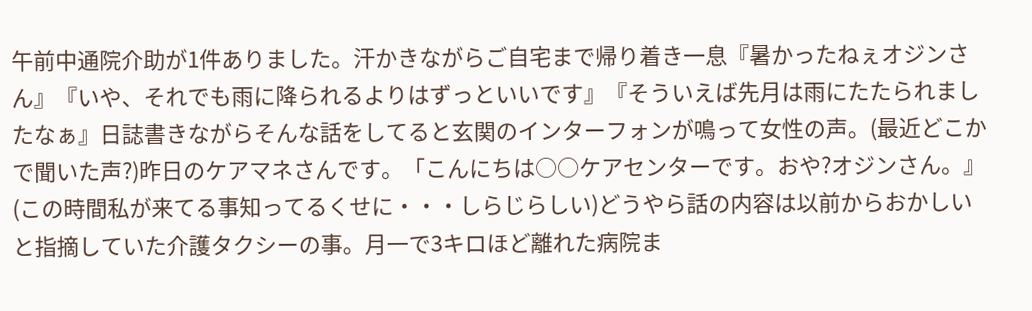午前中通院介助が1件ありました。汗かきながらご自宅まで帰り着き一息『暑かったねぇオジンさん』『いや、それでも雨に降られるよりはずっといいです』『そういえば先月は雨にたたられましたなぁ』日誌書きながらそんな話をしてると玄関のインターフォンが鳴って女性の声。(最近どこかで聞いた声?)昨日のケアマネさんです。「こんにちは○○ケアセンターです。おや?オジンさん。』(この時間私が来てる事知ってるくせに・・・しらじらしい)どうやら話の内容は以前からおかしいと指摘していた介護タクシーの事。月一で3キロほど離れた病院ま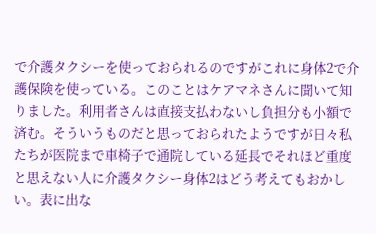で介護タクシーを使っておられるのですがこれに身体2で介護保険を使っている。このことはケアマネさんに聞いて知りました。利用者さんは直接支払わないし負担分も小額で済む。そういうものだと思っておられたようですが日々私たちが医院まで車椅子で通院している延長でそれほど重度と思えない人に介護タクシー身体2はどう考えてもおかしい。表に出な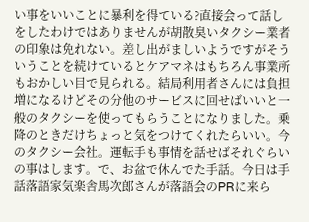い事をいいことに暴利を得ている?直接会って話しをしたわけではありませんが胡散臭いタクシー業者の印象は免れない。差し出がましいようですがそういうことを続けているとケアマネはもちろん事業所もおかしい目で見られる。結局利用者さんには負担増になるけどその分他のサービスに回せばいいと一般のタクシーを使ってもらうことになりました。乗降のときだけちょっと気をつけてくれたらいい。今のタクシー会社。運転手も事情を話せばそれぐらいの事はします。で、お盆で休んでた手話。今日は手話落語家気楽舎馬次郎さんが落語会のPRに来ら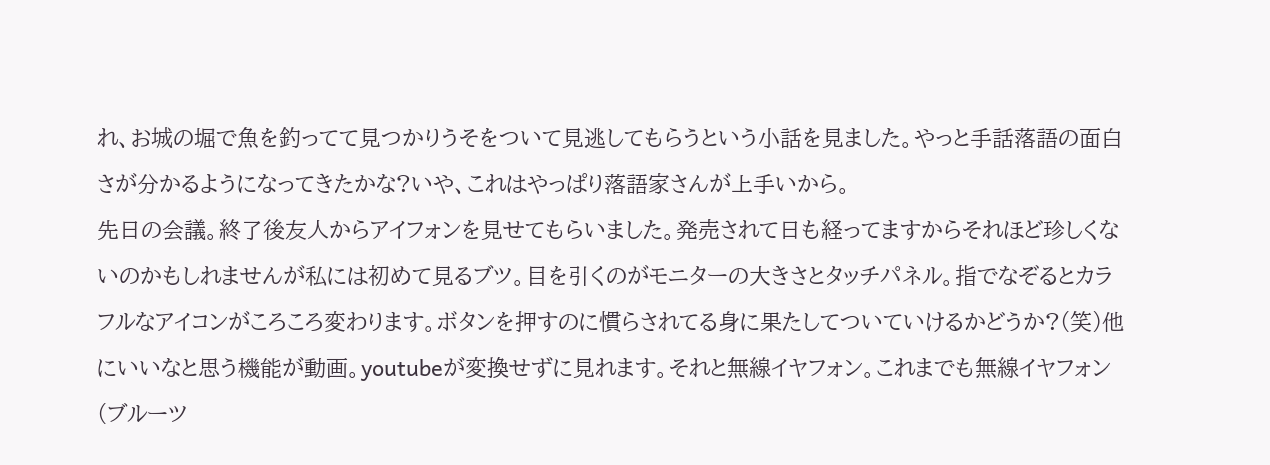れ、お城の堀で魚を釣ってて見つかりうそをついて見逃してもらうという小話を見ました。やっと手話落語の面白さが分かるようになってきたかな?いや、これはやっぱり落語家さんが上手いから。
先日の会議。終了後友人からアイフォンを見せてもらいました。発売されて日も経ってますからそれほど珍しくないのかもしれませんが私には初めて見るブツ。目を引くのがモニターの大きさとタッチパネル。指でなぞるとカラフルなアイコンがころころ変わります。ボタンを押すのに慣らされてる身に果たしてついていけるかどうか?(笑)他にいいなと思う機能が動画。youtubeが変換せずに見れます。それと無線イヤフォン。これまでも無線イヤフォン(ブルーツ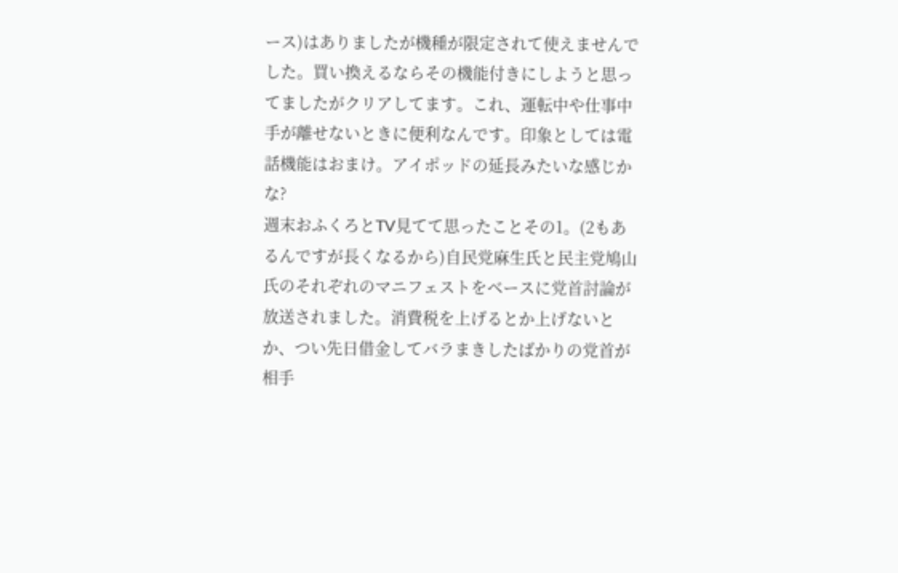ース)はありましたが機種が限定されて使えませんでした。買い換えるならその機能付きにしようと思ってましたがクリアしてます。これ、運転中や仕事中手が離せないときに便利なんです。印象としては電話機能はおまけ。アイポッドの延長みたいな感じかな?
週末おふくろとTV見てて思ったことその1。(2もあるんですが長くなるから)自民党麻生氏と民主党鳩山氏のそれぞれのマニフェストをベースに党首討論が放送されました。消費税を上げるとか上げないとか、つい先日借金してバラまきしたばかりの党首が相手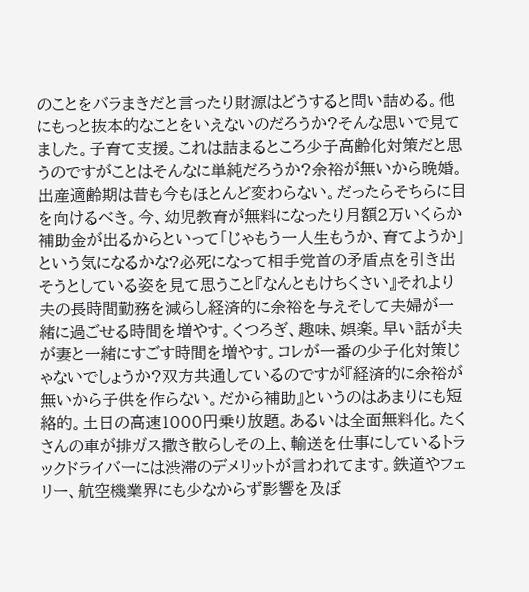のことをバラまきだと言ったり財源はどうすると問い詰める。他にもっと抜本的なことをいえないのだろうか?そんな思いで見てました。子育て支援。これは詰まるところ少子高齢化対策だと思うのですがことはそんなに単純だろうか?余裕が無いから晩婚。出産適齢期は昔も今もほとんど変わらない。だったらそちらに目を向けるべき。今、幼児教育が無料になったり月額2万いくらか補助金が出るからといって「じゃもう一人生もうか、育てようか」という気になるかな?必死になって相手党首の矛盾点を引き出そうとしている姿を見て思うこと『なんともけちくさい』それより夫の長時間勤務を減らし経済的に余裕を与えそして夫婦が一緒に過ごせる時間を増やす。くつろぎ、趣味、娯楽。早い話が夫が妻と一緒にすごす時間を増やす。コレが一番の少子化対策じゃないでしょうか?双方共通しているのですが『経済的に余裕が無いから子供を作らない。だから補助』というのはあまりにも短絡的。土日の高速1000円乗り放題。あるいは全面無料化。たくさんの車が排ガス撒き散らしその上、輸送を仕事にしているトラックドライバーには渋滞のデメリットが言われてます。鉄道やフェリー、航空機業界にも少なからず影響を及ぼ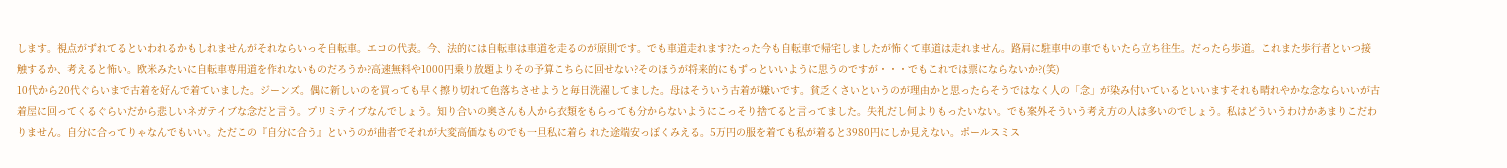します。視点がずれてるといわれるかもしれませんがそれならいっそ自転車。エコの代表。今、法的には自転車は車道を走るのが原則です。でも車道走れます?たった今も自転車で帰宅しましたが怖くて車道は走れません。路肩に駐車中の車でもいたら立ち往生。だったら歩道。これまた歩行者といつ接触するか、考えると怖い。欧米みたいに自転車専用道を作れないものだろうか?高速無料や1000円乗り放題よりその予算こちらに回せない?そのほうが将来的にもずっといいように思うのですが・・・でもこれでは票にならないか?(笑)
10代から20代ぐらいまで古着を好んで着ていました。ジーンズ。偶に新しいのを買っても早く擦り切れて色落ちさせようと毎日洗濯してました。母はそういう古着が嫌いです。貧乏くさいというのが理由かと思ったらそうではなく人の「念」が染み付いているといいますそれも晴れやかな念ならいいが古着屋に回ってくるぐらいだから悲しいネガテイブな念だと言う。プリミテイブなんでしょう。知り合いの奥さんも人から衣類をもらっても分からないようにこっそり捨てると言ってました。失礼だし何よりもったいない。でも案外そういう考え方の人は多いのでしょう。私はどういうわけかあまりこだわりません。自分に合ってりゃなんでもいい。ただこの『自分に合う』というのが曲者でそれが大変高価なものでも一旦私に着ら れた途端安っぽくみえる。5万円の服を着ても私が着ると3980円にしか見えない。ポールスミス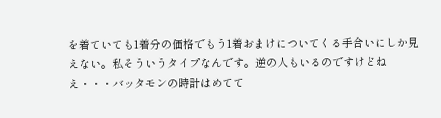を着ていても1着分の価格でもう1着おまけについてくる手合いにしか見えない。私そういうタイプなんです。逆の人もいるのですけどねえ・・・バッタモンの時計はめてて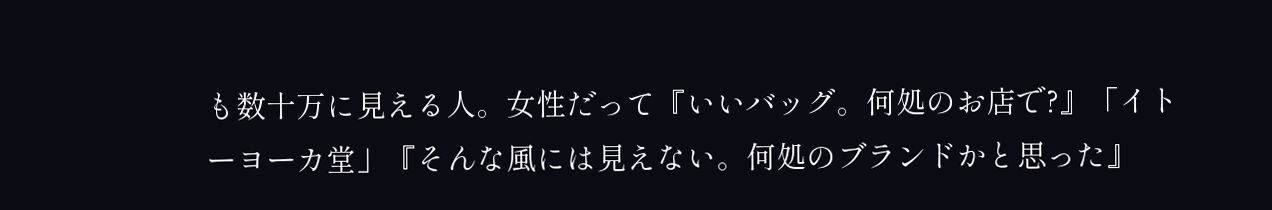も数十万に見える人。女性だって『いいバッグ。何処のお店で?』「イトーヨーカ堂」『そんな風には見えない。何処のブランドかと思った』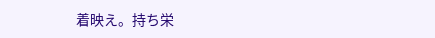着映え。持ち栄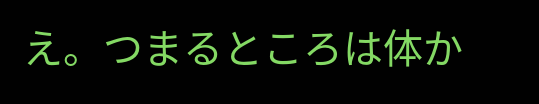え。つまるところは体か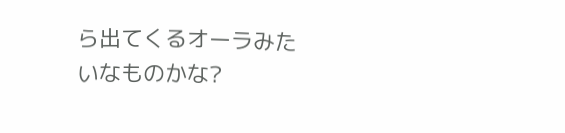ら出てくるオーラみたいなものかな?